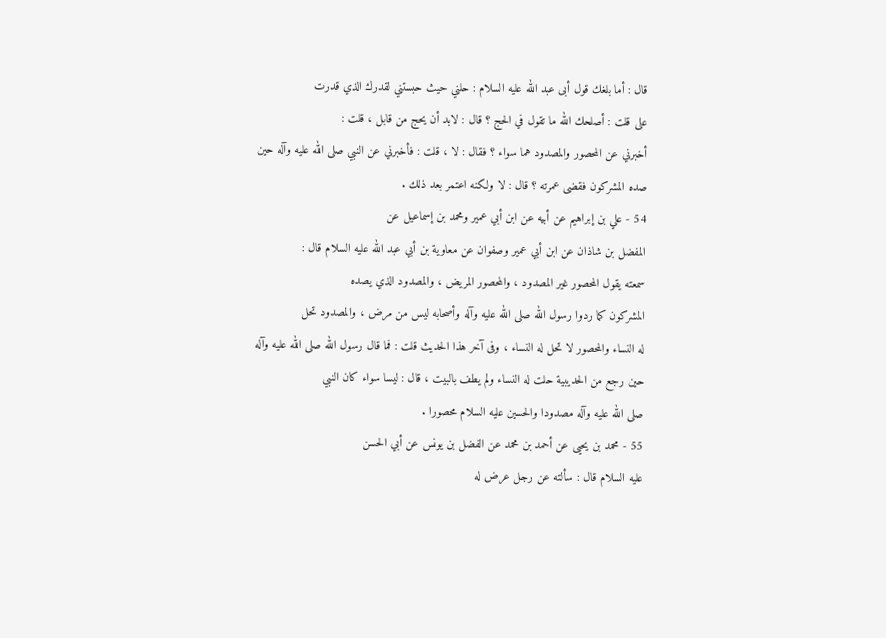قال : أما بلغك قول أبى عبد الله عليه السلام : حلني حيث حبستني لقدرك الذي قدرت
على قلت : أصلحك الله ما تقول في الحج ؟ قال : لابد أن يحج من قابل ، قلت :
أخبرني عن المحصور والمصدود هما سواء ؟ فقال : لا ، قلت : فأخبرني عن النبي صلى الله عليه وآله حين
صده المشركون فقضى عمرته ؟ قال : لا ولكنه اعتمر بعد ذلك .
54 - علي بن إبراهيم عن أبيه عن ابن أبي عمير ومحمد بن إسماعيل عن
المفضل بن شاذان عن ابن أبي عمير وصفوان عن معاوية بن أبي عبد الله عليه السلام قال :
سمعته يقول المحصور غير المصدود ، والمحصور المريض ، والمصدود الذي يصده
المشركون كما ردوا رسول الله صلى الله عليه وآله وأصحابه ليس من مرض ، والمصدود تحل
له النساء والمحصور لا تحل له النساء ، وفى آخر هذا الحديث قلت : فما قال رسول الله صلى الله عليه وآله
حين رجع من الحديبية حلت له النساء ولم يطف بالبيت ، قال : ليسا سواء كان النبي
صلى الله عليه وآله مصدودا والحسين عليه السلام محصورا .
55 - محمد بن يحيى عن أحمد بن محمد عن الفضل بن يونس عن أبي الحسن
عليه السلام قال : سألته عن رجل عرض له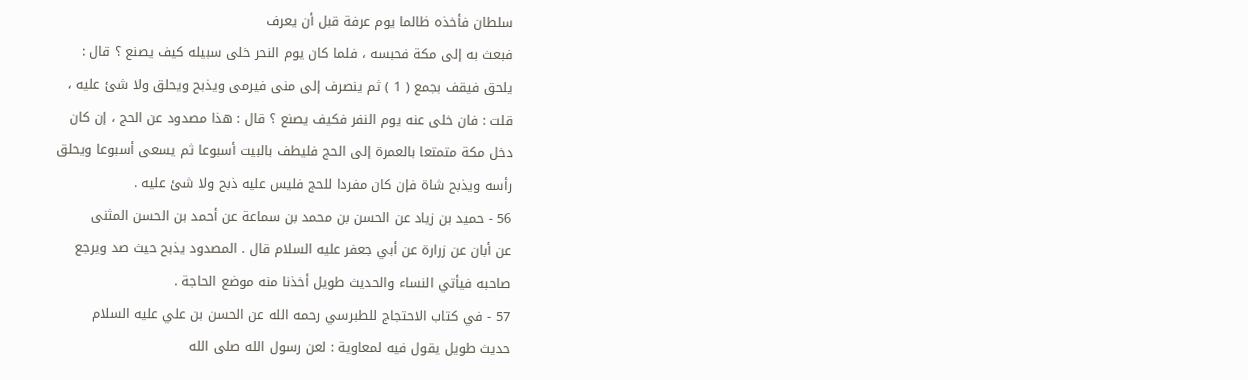سلطان فأخذه ظالما يوم عرفة قبل أن يعرف
فبعث به إلى مكة فحبسه ، فلما كان يوم النحر خلى سبيله كيف يصنع ؟ قال :
يلحق فيقف بجمع ( 1 ) ثم ينصرف إلى منى فيرمى ويذبح ويحلق ولا شئ عليه ،
قلت : فان خلى عنه يوم النفر فكيف يصنع ؟ قال : هذا مصدود عن الحج ، إن كان
دخل مكة متمتعا بالعمرة إلى الحج فليطف بالبيت أسبوعا ثم يسعى أسبوعا ويحلق
رأسه ويذبح شاة فإن كان مفردا للحج فليس عليه ذبح ولا شئ عليه .
56 - حميد بن زياد عن الحسن بن محمد بن سماعة عن أحمد بن الحسن المثنى
عن أبان عن زرارة عن أبي جعفر عليه السلام قال . المصدود يذبح حيث صد ويرجع
صاحبه فيأتي النساء والحديث طويل أخذنا منه موضع الحاجة .
57 - في كتاب الاحتجاج للطبرسي رحمه الله عن الحسن بن علي عليه السلام
حديث طويل يقول فيه لمعاوية : لعن رسول الله صلى الله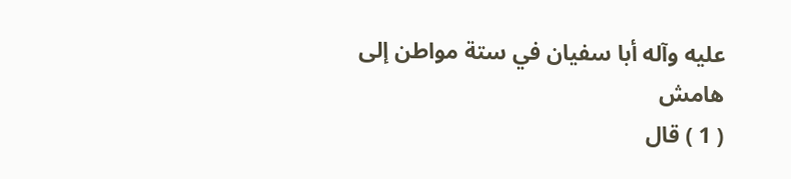عليه وآله أبا سفيان في ستة مواطن إلى
هامش
( 1 ) قال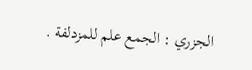الجزري : الجمع علم للمزدلفة .